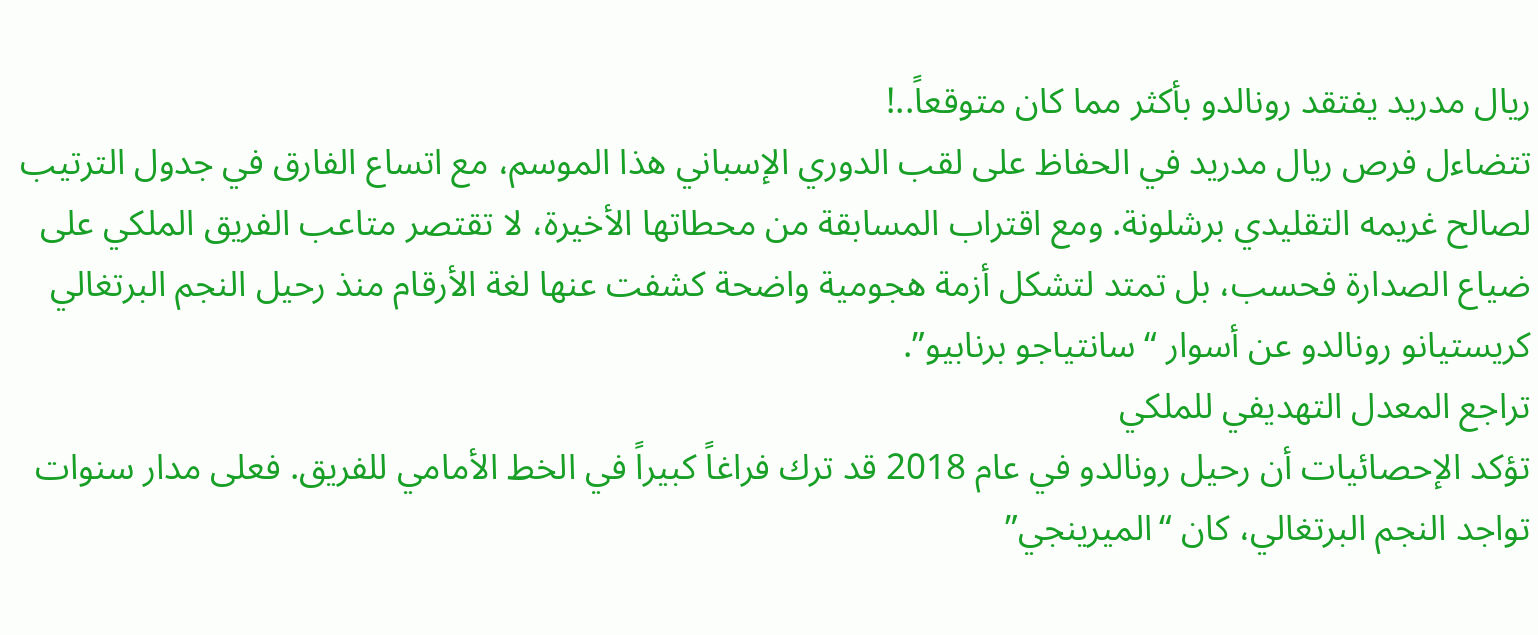ريال مدريد يفتقد رونالدو بأكثر مما كان متوقعاً..!
تتضاءل فرص ريال مدريد في الحفاظ على لقب الدوري الإسباني هذا الموسم، مع اتساع الفارق في جدول الترتيب لصالح غريمه التقليدي برشلونة. ومع اقتراب المسابقة من محطاتها الأخيرة، لا تقتصر متاعب الفريق الملكي على ضياع الصدارة فحسب، بل تمتد لتشكل أزمة هجومية واضحة كشفت عنها لغة الأرقام منذ رحيل النجم البرتغالي كريستيانو رونالدو عن أسوار “سانتياجو برنابيو”.
تراجع المعدل التهديفي للملكي
تؤكد الإحصائيات أن رحيل رونالدو في عام 2018 قد ترك فراغاً كبيراً في الخط الأمامي للفريق. فعلى مدار سنوات تواجد النجم البرتغالي، كان “الميرينجي”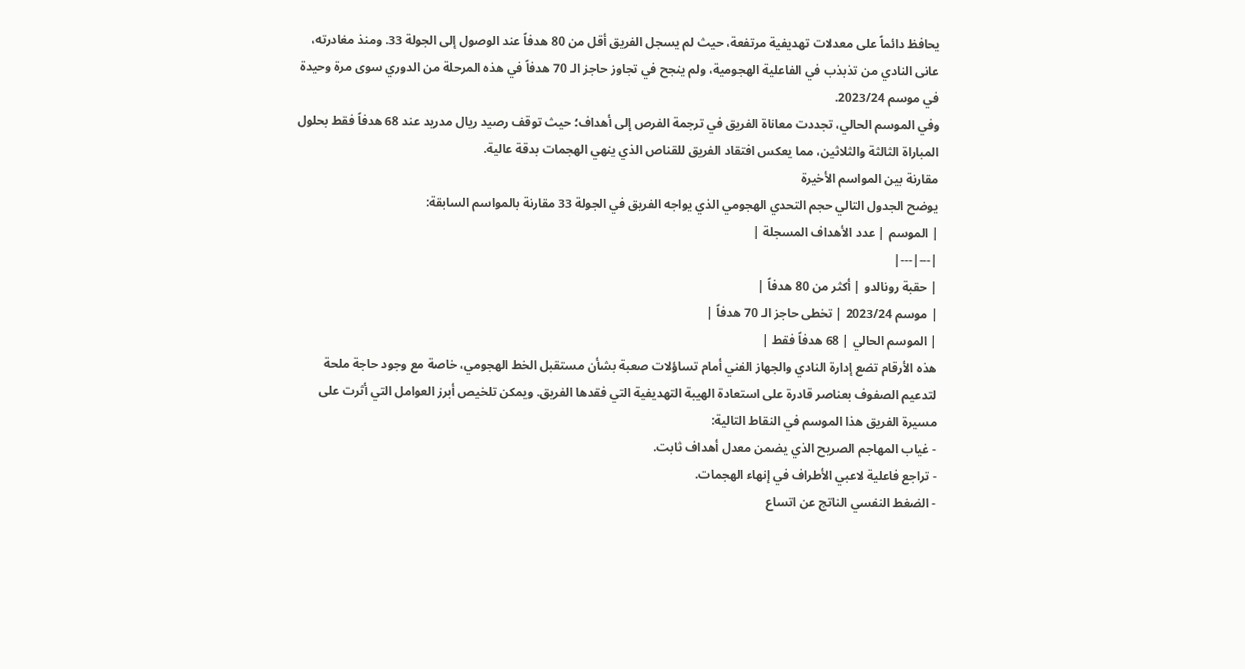يحافظ دائماً على معدلات تهديفية مرتفعة، حيث لم يسجل الفريق أقل من 80 هدفاً عند الوصول إلى الجولة 33. ومنذ مغادرته، عانى النادي من تذبذب في الفاعلية الهجومية، ولم ينجح في تجاوز حاجز الـ 70 هدفاً في هذه المرحلة من الدوري سوى مرة وحيدة في موسم 2023/24.
وفي الموسم الحالي، تجددت معاناة الفريق في ترجمة الفرص إلى أهداف؛ حيث توقف رصيد ريال مدريد عند 68 هدفاً فقط بحلول المباراة الثالثة والثلاثين، مما يعكس افتقاد الفريق للقناص الذي ينهي الهجمات بدقة عالية.
مقارنة بين المواسم الأخيرة
يوضح الجدول التالي حجم التحدي الهجومي الذي يواجه الفريق في الجولة 33 مقارنة بالمواسم السابقة:
| الموسم | عدد الأهداف المسجلة |
|---|---|
| حقبة رونالدو | أكثر من 80 هدفاً |
| موسم 2023/24 | تخطى حاجز الـ 70 هدفاً |
| الموسم الحالي | 68 هدفاً فقط |
هذه الأرقام تضع إدارة النادي والجهاز الفني أمام تساؤلات صعبة بشأن مستقبل الخط الهجومي، خاصة مع وجود حاجة ملحة لتدعيم الصفوف بعناصر قادرة على استعادة الهيبة التهديفية التي فقدها الفريق. ويمكن تلخيص أبرز العوامل التي أثرت على مسيرة الفريق هذا الموسم في النقاط التالية:
- غياب المهاجم الصريح الذي يضمن معدل أهداف ثابت.
- تراجع فاعلية لاعبي الأطراف في إنهاء الهجمات.
- الضغط النفسي الناتج عن اتساع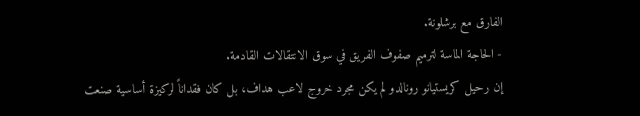الفارق مع برشلونة.
- الحاجة الماسة لترميم صفوف الفريق في سوق الانتقالات القادمة.
إن رحيل كريستيانو رونالدو لم يكن مجرد خروج لاعب هداف، بل كان فقداناً لركيزة أساسية صنعت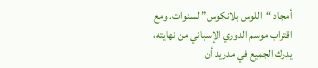أمجاد “اللوس بلانكوس” لسنوات. ومع اقتراب موسم الدوري الإسباني من نهايته، يدرك الجميع في مدريد أن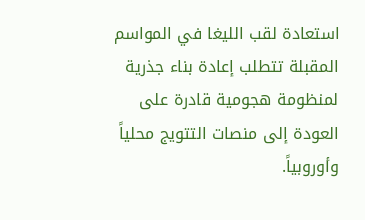استعادة لقب الليغا في المواسم المقبلة تتطلب إعادة بناء جذرية لمنظومة هجومية قادرة على العودة إلى منصات التتويج محلياً وأوروبياً.